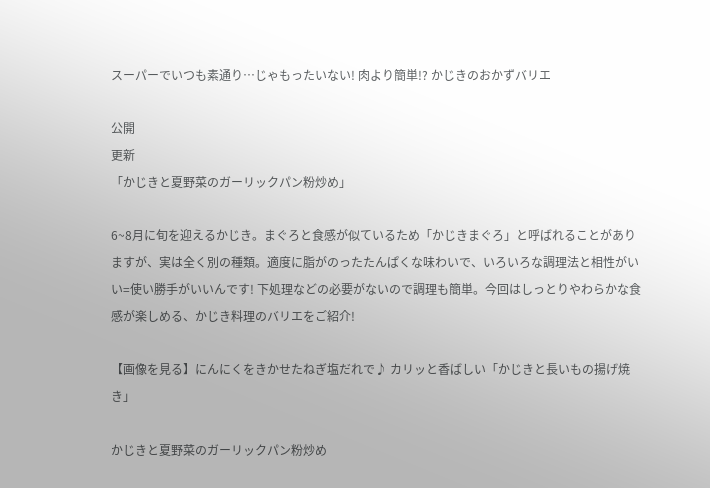スーパーでいつも素通り…じゃもったいない! 肉より簡単!? かじきのおかずバリエ

公開
更新
「かじきと夏野菜のガーリックパン粉炒め」

6~8月に旬を迎えるかじき。まぐろと食感が似ているため「かじきまぐろ」と呼ばれることがありますが、実は全く別の種類。適度に脂がのったたんぱくな味わいで、いろいろな調理法と相性がいい=使い勝手がいいんです! 下処理などの必要がないので調理も簡単。今回はしっとりやわらかな食感が楽しめる、かじき料理のバリエをご紹介!

【画像を見る】にんにくをきかせたねぎ塩だれで♪ カリッと香ばしい「かじきと長いもの揚げ焼き」

かじきと夏野菜のガーリックパン粉炒め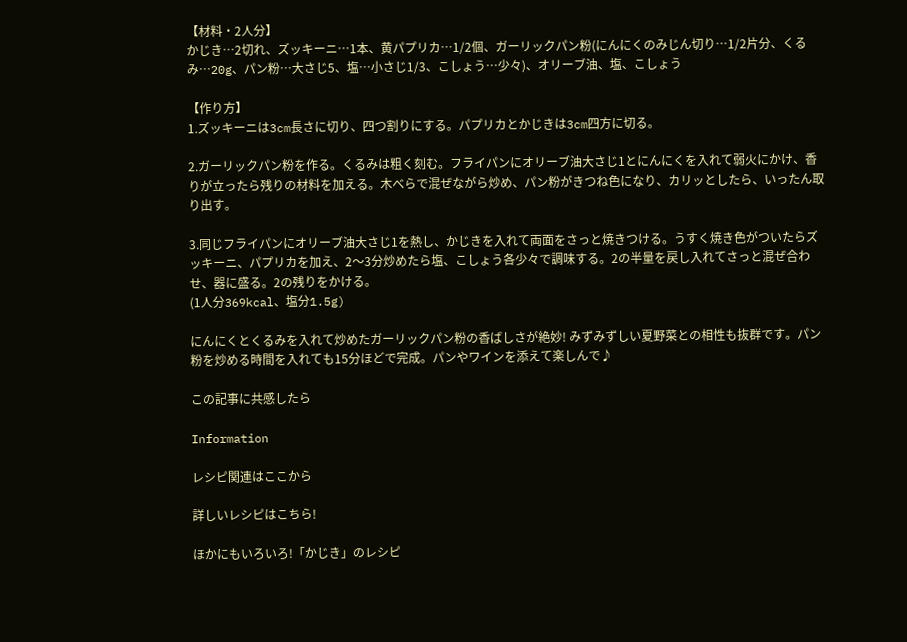【材料・2人分】
かじき…2切れ、ズッキーニ…1本、黄パプリカ…1/2個、ガーリックパン粉(にんにくのみじん切り…1/2片分、くるみ…20g、パン粉…大さじ5、塩…小さじ1/3、こしょう…少々)、オリーブ油、塩、こしょう

【作り方】
1.ズッキーニは3cm長さに切り、四つ割りにする。パプリカとかじきは3cm四方に切る。

2.ガーリックパン粉を作る。くるみは粗く刻む。フライパンにオリーブ油大さじ1とにんにくを入れて弱火にかけ、香りが立ったら残りの材料を加える。木べらで混ぜながら炒め、パン粉がきつね色になり、カリッとしたら、いったん取り出す。

3.同じフライパンにオリーブ油大さじ1を熱し、かじきを入れて両面をさっと焼きつける。うすく焼き色がついたらズッキーニ、パプリカを加え、2〜3分炒めたら塩、こしょう各少々で調味する。2の半量を戻し入れてさっと混ぜ合わせ、器に盛る。2の残りをかける。
(1人分369kcal、塩分1.5g)

にんにくとくるみを入れて炒めたガーリックパン粉の香ばしさが絶妙! みずみずしい夏野菜との相性も抜群です。パン粉を炒める時間を入れても15分ほどで完成。パンやワインを添えて楽しんで♪

この記事に共感したら

Information

レシピ関連はここから

詳しいレシピはこちら!

ほかにもいろいろ!「かじき」のレシピ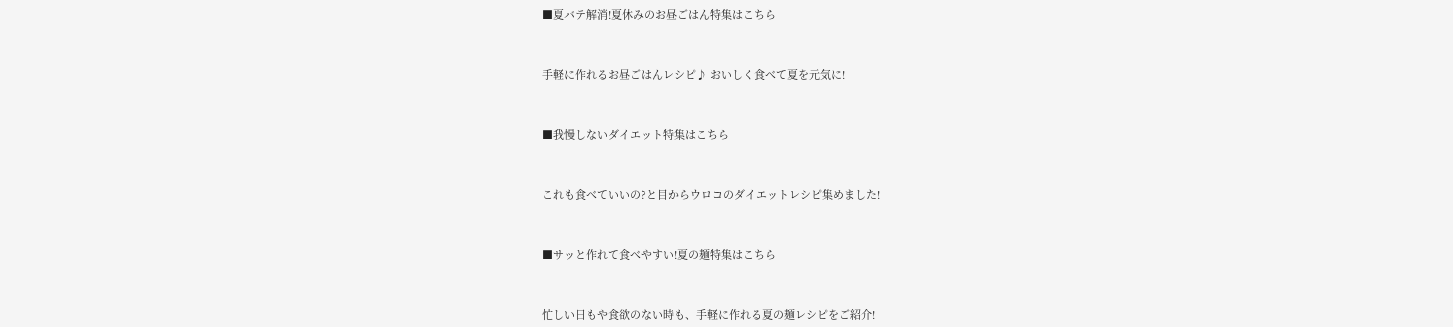■夏バテ解消!夏休みのお昼ごはん特集はこちら



手軽に作れるお昼ごはんレシピ♪ おいしく食べて夏を元気に!



■我慢しないダイエット特集はこちら



これも食べていいの?と目からウロコのダイエットレシピ集めました!



■サッと作れて食べやすい!夏の麺特集はこちら



忙しい日もや食欲のない時も、手軽に作れる夏の麺レシピをご紹介!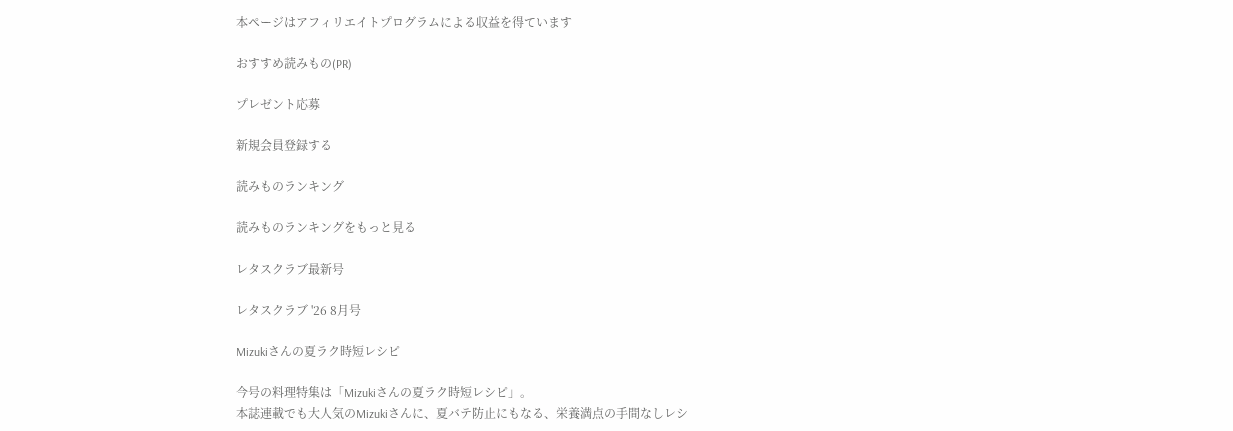本ページはアフィリエイトプログラムによる収益を得ています

おすすめ読みもの(PR)

プレゼント応募

新規会員登録する

読みものランキング

読みものランキングをもっと見る

レタスクラブ最新号

レタスクラブ '26 8月号

Mizukiさんの夏ラク時短レシピ

今号の料理特集は「Mizukiさんの夏ラク時短レシピ」。
本誌連載でも大人気のMizukiさんに、夏バテ防止にもなる、栄養満点の手間なしレシ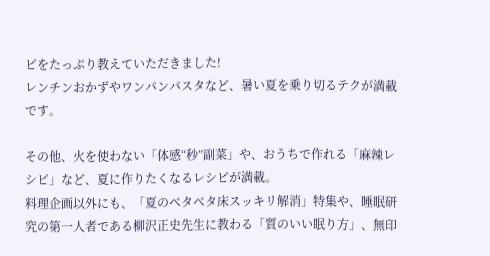ピをたっぷり教えていただきました!
レンチンおかずやワンパンパスタなど、暑い夏を乗り切るテクが満載です。

その他、火を使わない「体感“秒”副菜」や、おうちで作れる「麻辣レシピ」など、夏に作りたくなるレシピが満載。
料理企画以外にも、「夏のベタベタ床スッキリ解消」特集や、睡眠研究の第一人者である柳沢正史先生に教わる「質のいい眠り方」、無印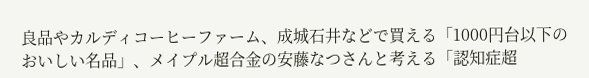良品やカルディコーヒーファーム、成城石井などで買える「1000円台以下のおいしい名品」、メイプル超合金の安藤なつさんと考える「認知症超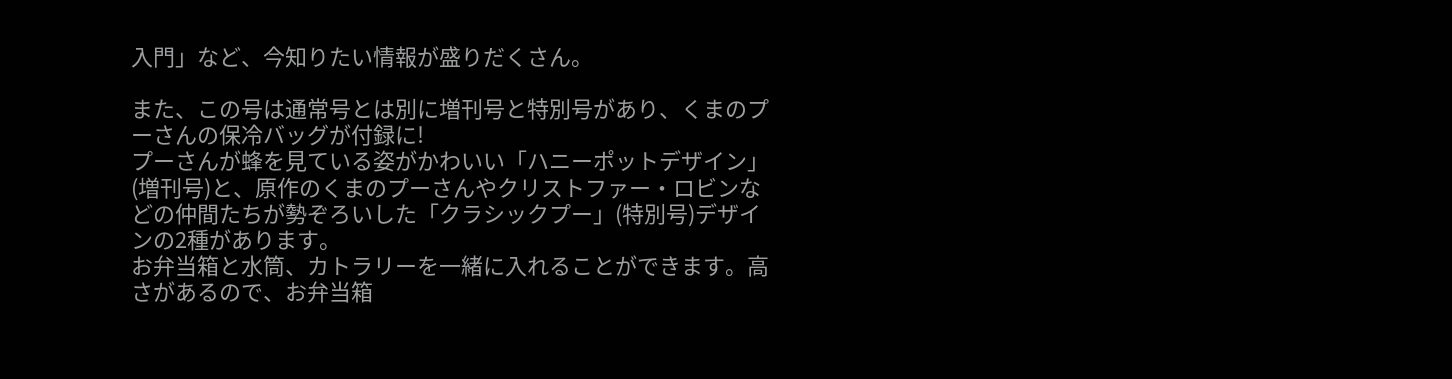入門」など、今知りたい情報が盛りだくさん。

また、この号は通常号とは別に増刊号と特別号があり、くまのプーさんの保冷バッグが付録に!
プーさんが蜂を見ている姿がかわいい「ハニーポットデザイン」(増刊号)と、原作のくまのプーさんやクリストファー・ロビンなどの仲間たちが勢ぞろいした「クラシックプー」(特別号)デザインの2種があります。
お弁当箱と水筒、カトラリーを一緒に入れることができます。高さがあるので、お弁当箱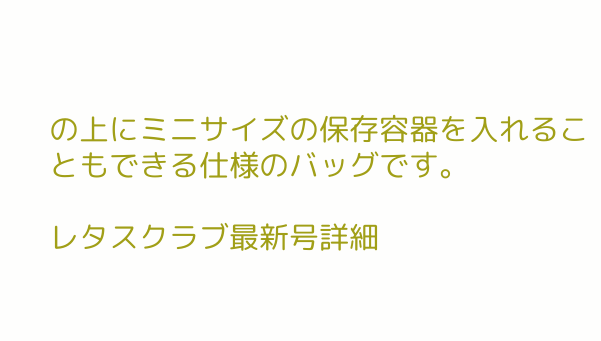の上にミニサイズの保存容器を入れることもできる仕様のバッグです。

レタスクラブ最新号詳細